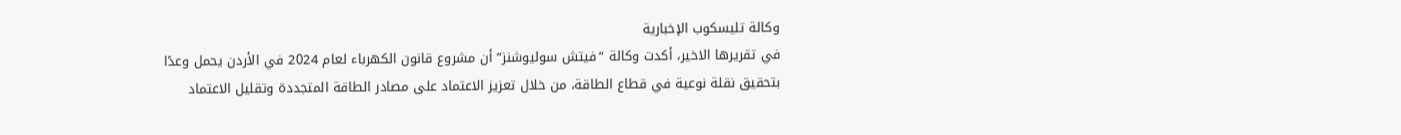وكالة تليسكوب الإخبارية
في تقريرها الاخير، أكدت وكالة “فيتش سوليوشنز” أن مشروع قانون الكهرباء لعام 2024 في الأردن يحمل وعدًا بتحقيق نقلة نوعية في قطاع الطاقة، من خلال تعزيز الاعتماد على مصادر الطاقة المتجددة وتقليل الاعتماد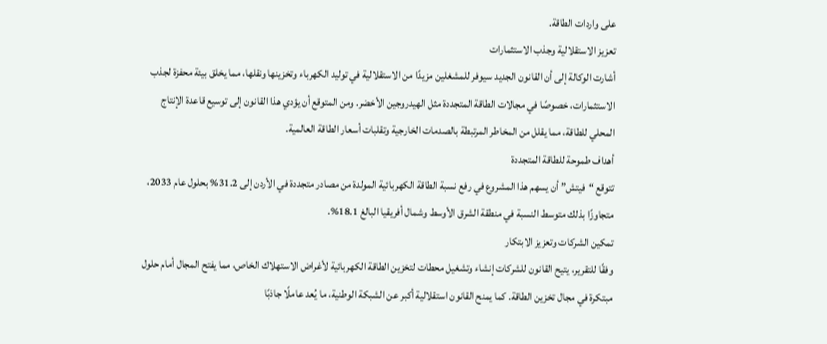على واردات الطاقة.
تعزيز الاستقلالية وجذب الاستثمارات
أشارت الوكالة إلى أن القانون الجديد سيوفر للمشغلين مزيدًا من الاستقلالية في توليد الكهرباء وتخزينها ونقلها، مما يخلق بيئة محفزة لجذب الاستثمارات، خصوصًا في مجالات الطاقة المتجددة مثل الهيدروجين الأخضر. ومن المتوقع أن يؤدي هذا القانون إلى توسيع قاعدة الإنتاج المحلي للطاقة، مما يقلل من المخاطر المرتبطة بالصدمات الخارجية وتقلبات أسعار الطاقة العالمية.
أهداف طموحة للطاقة المتجددة
تتوقع “فيتش” أن يسهم هذا المشروع في رفع نسبة الطاقة الكهربائية المولدة من مصادر متجددة في الأردن إلى 31.2% بحلول عام 2033، متجاوزًا بذلك متوسط النسبة في منطقة الشرق الأوسط وشمال أفريقيا البالغ 18.1%.
تمكين الشركات وتعزيز الابتكار
وفقًا للتقرير، يتيح القانون للشركات إنشاء وتشغيل محطات لتخزين الطاقة الكهربائية لأغراض الاستهلاك الخاص، مما يفتح المجال أمام حلول مبتكرة في مجال تخزين الطاقة. كما يمنح القانون استقلالية أكبر عن الشبكة الوطنية، ما يُعد عاملًا جاذبًا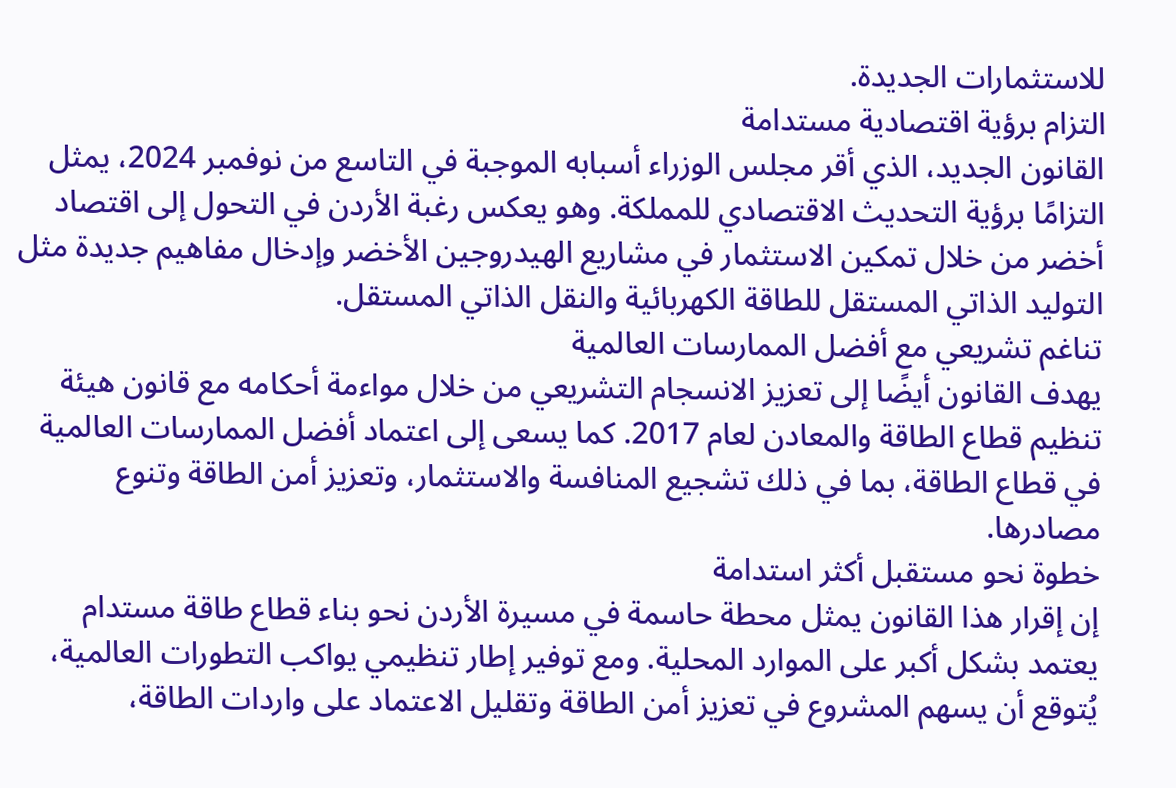للاستثمارات الجديدة.
التزام برؤية اقتصادية مستدامة
القانون الجديد، الذي أقر مجلس الوزراء أسبابه الموجبة في التاسع من نوفمبر 2024، يمثل التزامًا برؤية التحديث الاقتصادي للمملكة. وهو يعكس رغبة الأردن في التحول إلى اقتصاد أخضر من خلال تمكين الاستثمار في مشاريع الهيدروجين الأخضر وإدخال مفاهيم جديدة مثل التوليد الذاتي المستقل للطاقة الكهربائية والنقل الذاتي المستقل.
تناغم تشريعي مع أفضل الممارسات العالمية
يهدف القانون أيضًا إلى تعزيز الانسجام التشريعي من خلال مواءمة أحكامه مع قانون هيئة تنظيم قطاع الطاقة والمعادن لعام 2017. كما يسعى إلى اعتماد أفضل الممارسات العالمية في قطاع الطاقة، بما في ذلك تشجيع المنافسة والاستثمار، وتعزيز أمن الطاقة وتنوع مصادرها.
خطوة نحو مستقبل أكثر استدامة
إن إقرار هذا القانون يمثل محطة حاسمة في مسيرة الأردن نحو بناء قطاع طاقة مستدام يعتمد بشكل أكبر على الموارد المحلية. ومع توفير إطار تنظيمي يواكب التطورات العالمية، يُتوقع أن يسهم المشروع في تعزيز أمن الطاقة وتقليل الاعتماد على واردات الطاقة،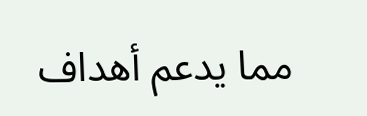مما يدعم أهداف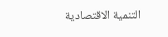التنمية الاقتصادية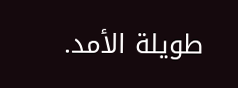طويلة الأمد.